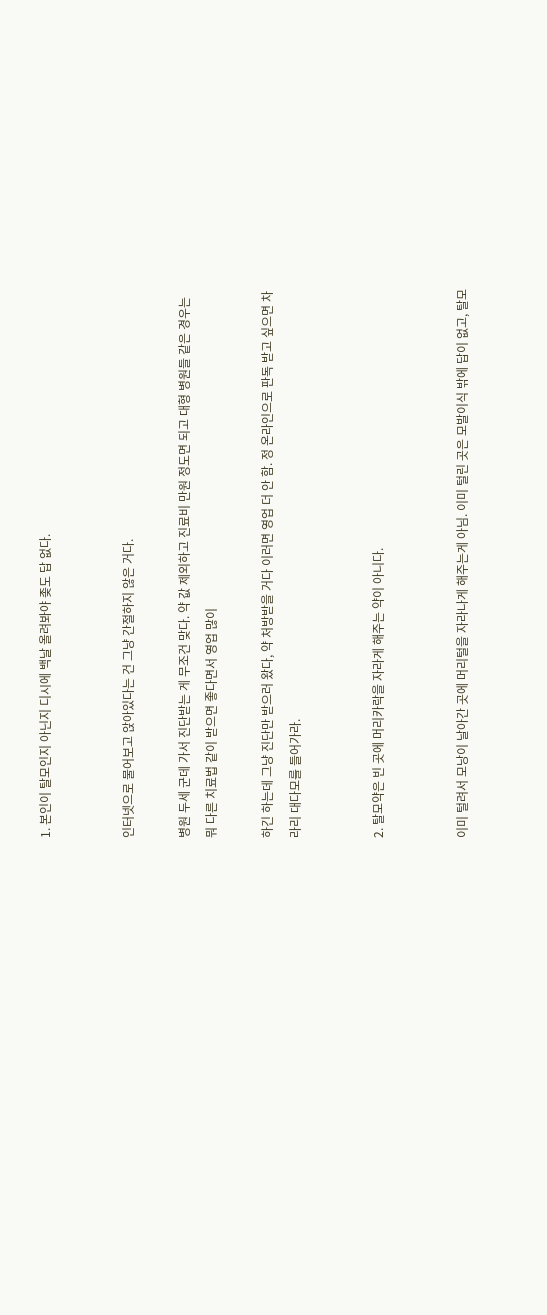1. 본인이 탈모인지 아닌지 디시에 백날 올려봐야 좆도 답 없다.


인터넷으로 물어보고 앉아있다는 건 그냥 간절하지 않은 거다.

병원 두세 군데 가서 진단받는 게 무조건 맞다. 약 값 제외하고 진료비 만원 정도면 되고 대형 병원들 같은 경우는 뭐 다른 치료법 같이 받으면 좋다면서 영업 많이

하긴 하는데 그냥 진단만 받으러 왔다, 약 처방받을 거다 이러면 영업 더 안 함. 정 온라인으로 판독 받고 싶으면 차라리 대다모를 들어가라.


2. 탈모약은 빈 곳에 머리카락을 자라게 해주는 약이 아니다.


이미 털려서 모낭이 날아간 곳에 머리털을 자라나게 해주는게 아님. 이미 털린 곳은 모발이식 밖에 답이 없고, 탈모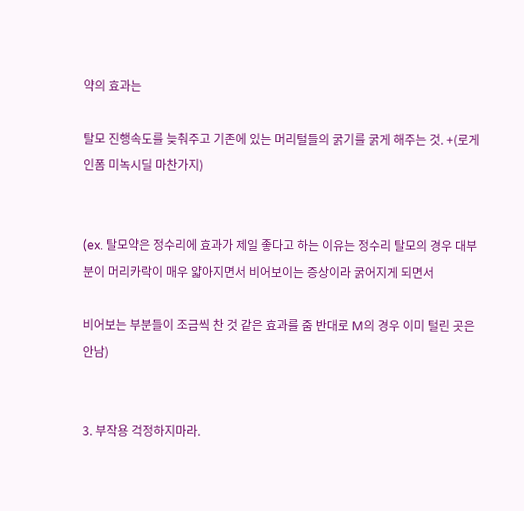약의 효과는

탈모 진행속도를 늦춰주고 기존에 있는 머리털들의 굵기를 굵게 해주는 것. +(로게인폼 미녹시딜 마찬가지)


(ex. 탈모약은 정수리에 효과가 제일 좋다고 하는 이유는 정수리 탈모의 경우 대부분이 머리카락이 매우 얇아지면서 비어보이는 증상이라 굵어지게 되면서

비어보는 부분들이 조금씩 찬 것 같은 효과를 줌 반대로 M의 경우 이미 털린 곳은 안남)


3. 부작용 걱정하지마라.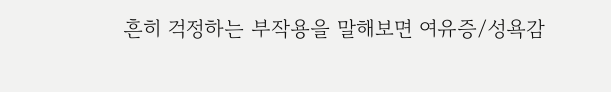흔히 걱정하는 부작용을 말해보면 여유증/성욕감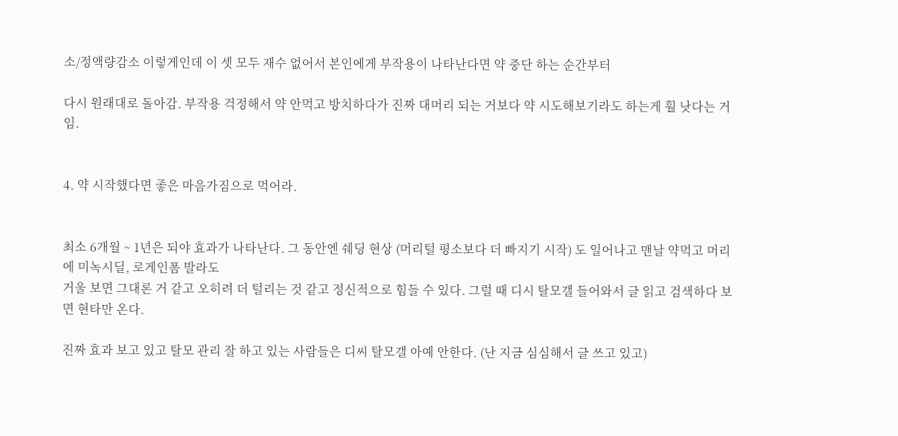소/정액량감소 이렇게인데 이 셋 모두 재수 없어서 본인에게 부작용이 나타난다면 약 중단 하는 순간부터

다시 원래대로 돌아감. 부작용 걱정해서 약 안먹고 방치하다가 진짜 대머리 되는 거보다 약 시도해보기라도 하는게 훨 낫다는 거임.


4. 약 시작했다면 좋은 마음가짐으로 먹어라.


최소 6개월 ~ 1년은 되야 효과가 나타난다. 그 동안엔 쉐딩 현상 (머리털 평소보다 더 빠지기 시작) 도 일어나고 맨날 약먹고 머리에 미녹시딜, 로게인폼 발라도
거울 보면 그대론 거 같고 오히려 더 털리는 것 같고 정신적으로 힘들 수 있다. 그럴 때 디시 탈모갤 들어와서 글 읽고 검색하다 보면 현타만 온다.

진짜 효과 보고 있고 탈모 관리 잘 하고 있는 사람들은 디씨 탈모갤 아예 안한다. (난 지금 심심해서 글 쓰고 있고)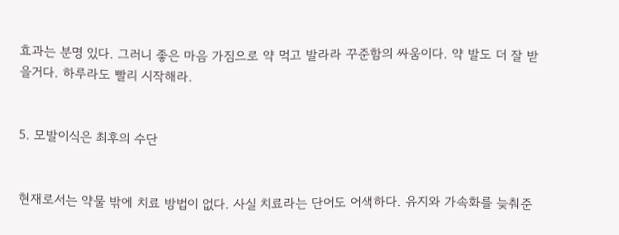효과는 분명 있다. 그러니 좋은 마음 가짐으로 약 먹고 발라라 꾸준함의 싸움이다. 약 발도 더 잘 받을거다. 하루라도 빨리 시작해라.


5. 모발이식은 최후의 수단


현재로서는 약물 밖에 치료 방법이 없다. 사실 치료라는 단어도 어색하다. 유지와 가속화를 늦춰준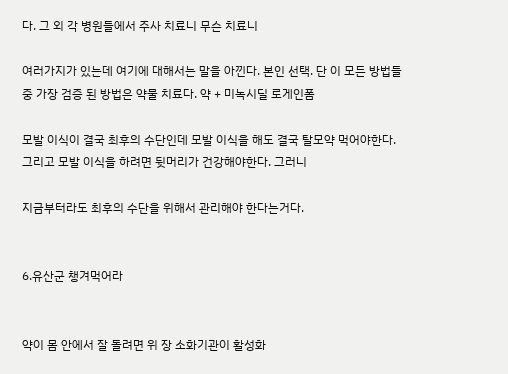다. 그 외 각 병원들에서 주사 치료니 무슨 치료니

여러가지가 있는데 여기에 대해서는 말을 아낀다. 본인 선택. 단 이 모든 방법들 중 가장 검증 된 방법은 약물 치료다. 약 + 미녹시딜 로게인폼

모발 이식이 결국 최후의 수단인데 모발 이식을 해도 결국 탈모약 먹어야한다. 그리고 모발 이식을 하려면 뒷머리가 건강해야한다. 그러니

지금부터라도 최후의 수단을 위해서 관리해야 한다는거다.


6.유산군 챙겨먹어라


약이 몸 안에서 잘 돌려면 위 장 소화기관이 활성화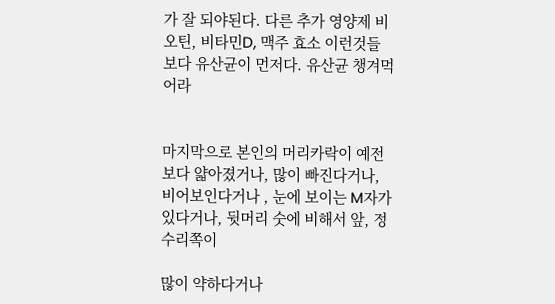가 잘 되야된다. 다른 추가 영양제 비오틴, 비타민D, 맥주 효소 이런것들 보다 유산균이 먼저다. 유산균 챙겨먹어라


마지막으로 본인의 머리카락이 예전보다 얇아졌거나, 많이 빠진다거나, 비어보인다거나 , 눈에 보이는 M자가 있다거나, 뒷머리 숫에 비해서 앞, 정수리쪽이

많이 약하다거나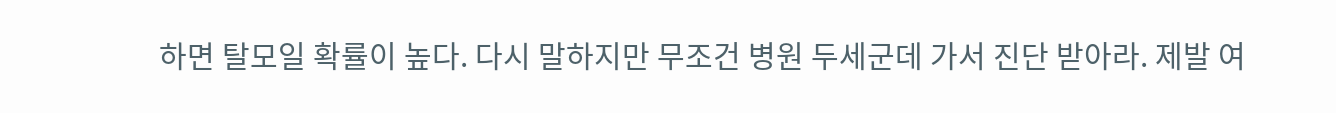하면 탈모일 확률이 높다. 다시 말하지만 무조건 병원 두세군데 가서 진단 받아라. 제발 여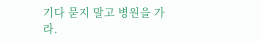기다 묻지 말고 병원을 가라.